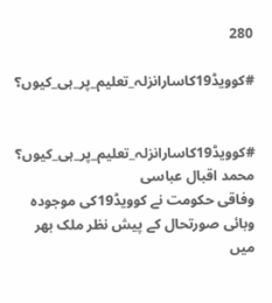280

#کوویڈ19کاسارانزلہ_تعلیم_پر_ہی_کیوں؟


#کوویڈ19کاسارانزلہ_تعلیم_پر_ہی_کیوں؟
محمد اقبال عباسی
وفاقی حکومت نے کوویڈ19کی موجودہ وبائی صورتحال کے پیش نظر ملک بھر میں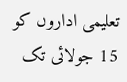تعلیمی اداروں کو 15 جولائی تک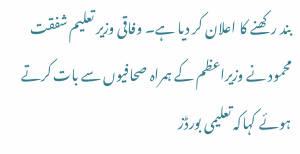بند رکھنے کا اعلان کر دیا ہے۔ وفاقی وزیر تعلیم شفقت محمود نے وزیراعظم کے ہمراہ صحافیوں سے بات کرتے ہوئے کہاکہ تعلیمی بورڈز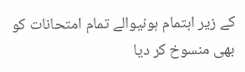کے زیر اہتمام ہونیوالے تمام امتحانات کو بھی منسوخ کر دیا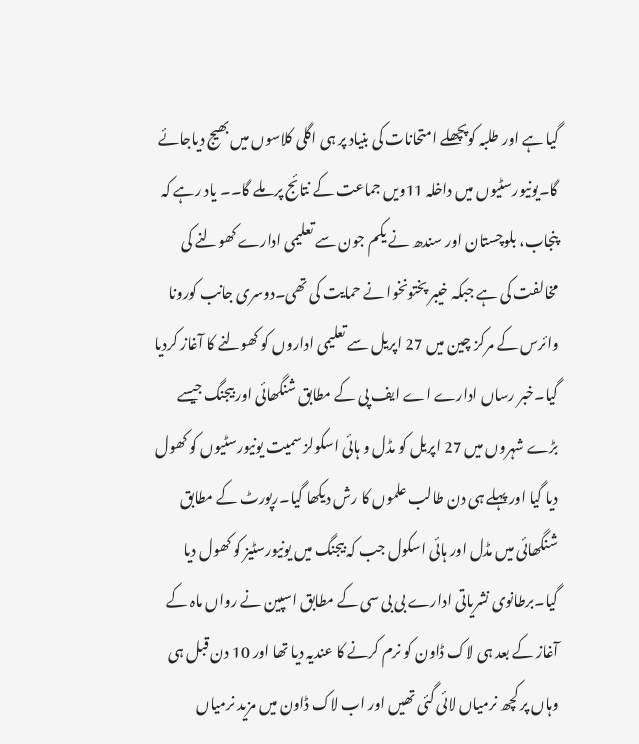گیا ہے اور طلبہ کوپچھلے امتحانات کی بنیاد پر ہی اگلی کلاسوں میں بھیج دیاجائے گا۔یونیورسٹیوں میں داخلہ 11ویں جماعت کے نتائج پر ملے گا۔۔ یاد رہے کہ پنجاب، بلوچستان اور سندھ نے یکم جون سے تعلیمی ادارے کھولنے کی مخالفت کی ہے جبکہ خیبر پختونخوا نے حمایت کی تھی۔دوسری جانب کورونا وائرس کے مرکز چین میں 27 اپریل سے تعلیمی اداروں کو کھولنے کا آغاز کردیا گیا۔خبر رساں ادارے اے ایف پی کے مطابق شنگھائی اور بیجنگ جیسے بڑے شہروں میں 27 اپریل کو مڈل و ہائی اسکولز سمیت یونیورسٹیوں کو کھول دیا گیا اور پہلے ہی دن طالب علموں کا رش دیکھا گیا۔رپورٹ کے مطابق شنگھائی میں مڈل اور ہائی اسکول جب کہ بیجنگ میں یونیورسٹیز کو کھول دیا گیا۔برطانوی نشریاتی ادارے بی بی سی کے مطابق اسپین نے رواں ماہ کے آغاز کے بعد ہی لاک ڈاون کو نرم کرنے کا عندیہ دیا تھا اور 10 دن قبل ہی وہاں پر کچھ نرمیاں لائی گئی تھیں اور اب لاک ڈاون میں مزید نرمیاں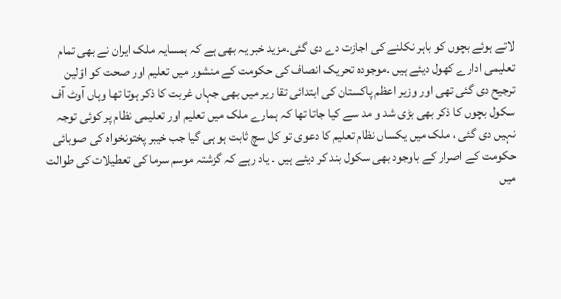لاتے ہوئے بچوں کو باہر نکلنے کی اجازت دے دی گئی۔مزید خبر یہ بھی ہے کہ ہمسایہ ملک ایران نے بھی تمام تعلیمی ادارے کھول دیئے ہیں ۔موجودہ تحریک انصاف کی حکومت کے منشور میں تعلیم اور صحت کو اوّلین ترجیح دی گئی تھی اور وزیر اعظم پاکستان کی ابتدائی تقا ریر میں بھی جہاں غربت کا ذکر ہوتا تھا وہاں آوٹ آف سکول بچوں کا ذکر بھی بڑی شد و مد سے کیا جاتا تھا کہ ہمارے ملک میں تعلیم اور تعلیمی نظام پر کوئی توجہ نہیں دی گئی ، ملک میں یکساں نظام تعلیم کا دعوی تو کل سچ ثابت ہو ہی گیا جب خیبر پختونخواہ کی صوبائی حکومت کے اصرار کے باوجود بھی سکول بند کر دیئے ہیں ۔ یاد رہے کہ گزشتہ موسم سرما کی تعطیلات کی طوالت میں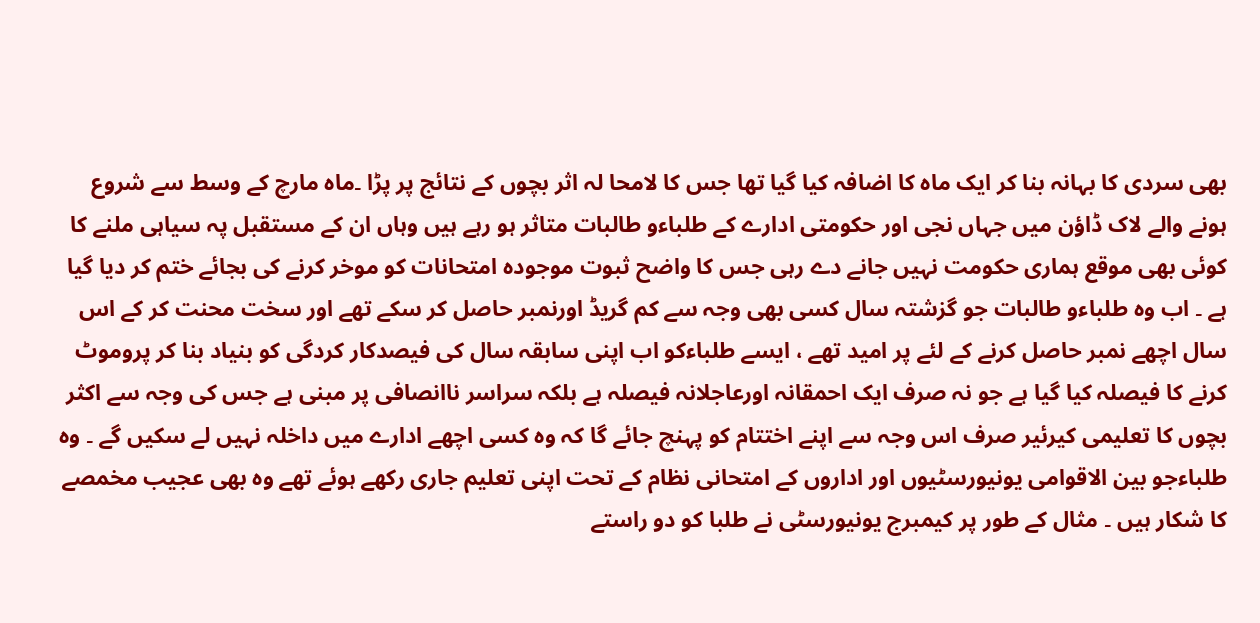بھی سردی کا بہانہ بنا کر ایک ماہ کا اضافہ کیا گیا تھا جس کا لامحا لہ اثر بچوں کے نتائج پر پڑا ۔ماہ مارچ کے وسط سے شروع ہونے والے لاک ڈاؤن میں جہاں نجی اور حکومتی ادارے کے طلباءو طالبات متاثر ہو رہے ہیں وہاں ان کے مستقبل پہ سیاہی ملنے کا کوئی بھی موقع ہماری حکومت نہیں جانے دے رہی جس کا واضح ثبوت موجودہ امتحانات کو موخر کرنے کی بجائے ختم کر دیا گیا ہے ۔ اب وہ طلباءو طالبات جو گزشتہ سال کسی بھی وجہ سے کم گریڈ اورنمبر حاصل کر سکے تھے اور سخت محنت کر کے اس سال اچھے نمبر حاصل کرنے کے لئے پر امید تھے ، ایسے طلباءکو اب اپنی سابقہ سال کی فیصدکار کردگی کو بنیاد بنا کر پروموٹ کرنے کا فیصلہ کیا گیا ہے جو نہ صرف ایک احمقانہ اورعاجلانہ فیصلہ ہے بلکہ سراسر ناانصافی پر مبنی ہے جس کی وجہ سے اکثر بچوں کا تعلیمی کیرئیر صرف اس وجہ سے اپنے اختتام کو پہنچ جائے گا کہ وہ کسی اچھے ادارے میں داخلہ نہیں لے سکیں گے ۔ وہ طلباءجو بین الاقوامی یونیورسٹیوں اور اداروں کے امتحانی نظام کے تحت اپنی تعلیم جاری رکھے ہوئے تھے وہ بھی عجیب مخمصے کا شکار ہیں ۔ مثال کے طور پر کیمبرج یونیورسٹی نے طلبا کو دو راستے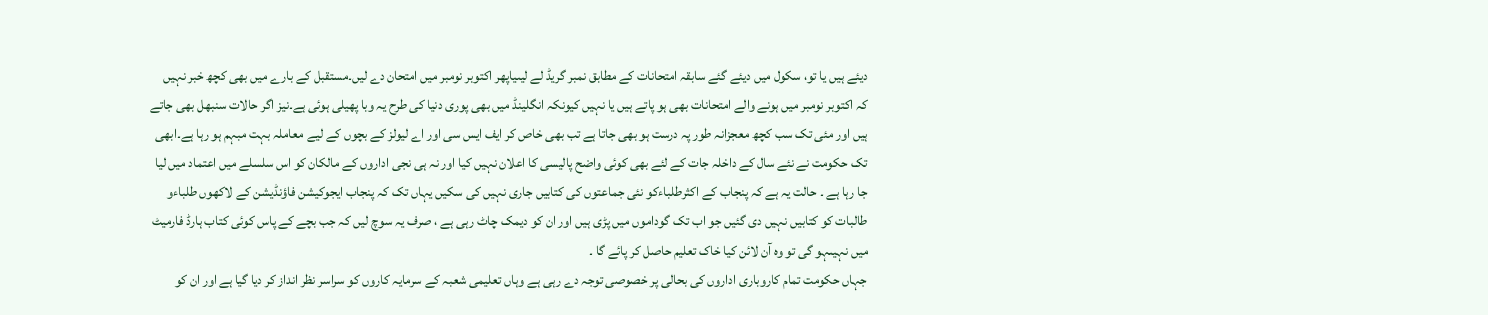دیئے ہیں یا تو، سکول میں دیئے گئے سابقہ امتحانات کے مطابق نمبر گریڈ لے لیںیاپھر اکتوبر نومبر میں امتحان دے لیں۔مستقبل کے بارے میں بھی کچھ خبر نہیں کہ اکتوبر نومبر میں ہونے والے امتحانات بھی ہو پاتے ہیں یا نہیں کیونکہ انگلینڈ میں بھی پوری دنیا کی طرح یہ وبا پھیلی ہوئی ہے۔نیز اگر حالات سنبھل بھی جاتے ہیں اور مئی تک سب کچھ معجزانہ طور پہ درست ہو بھی جاتا ہے تب بھی خاص کر ایف ایس سی اور اے لیولز کے بچوں کے لیے معاملہ بہت مبہم ہو رہا ہے۔ابھی تک حکومت نے نئے سال کے داخلہ جات کے لئے بھی کوئی واضح پالیسی کا اعلان نہیں کیا اور نہ ہی نجی اداروں کے مالکان کو اس سلسلے میں اعتماد میں لیا جا رہا ہے ۔ حالت یہ ہے کہ پنجاب کے اکثرطلباءکو نئی جماعتوں کی کتابیں جاری نہیں کی سکیں یہاں تک کہ پنجاب ایجوکیشن فاؤنڈیشن کے لاکھوں طلباءو طالبات کو کتابیں نہیں دی گئیں جو اب تک گوداموں میں پڑی ہیں اور ان کو دیمک چاٹ رہی ہے ، صرف یہ سوچ لیں کہ جب بچے کے پاس کوئی کتاب ہارڈ فارمیٹ میں نہیںہو گی تو وہ آن لائن کیا خاک تعلیم حاصل کر پائے گا ۔
جہاں حکومت تمام کاروباری اداروں کی بحالی پر خصوصی توجہ دے رہی ہے وہاں تعلیمی شعبہ کے سرمایہ کاروں کو سراسر نظر انداز کر دیا گیا ہے اور ان کو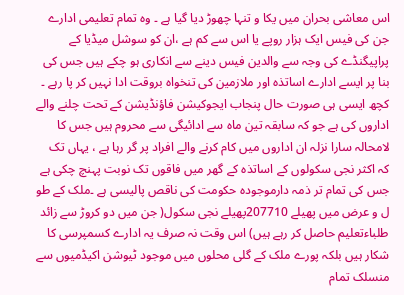اس معاشی بحران میں یکا و تنہا چھوڑ دیا گیا ہے ۔ وہ تمام تعلیمی ادارے جن کی فیس ایک ہزار روپے یا اس سے کم ہے ،ان کو سوشل میڈیا کے پراپیگنڈے کی وجہ سے والدین فیس دینے سے انکاری ہو چکے ہیں جس کی بنا پر ایسے ادارے اساتذہ اور ملازمین کی تنخواہ بروقت ادا نہیں کر پا رہے ۔ کچھ ایسی ہی صورت حال پنجاب ایجوکیشن فاؤنڈیشن کے تحت چلنے والے اداروں کی ہے جو کہ سابقہ تین ماہ سے ادائیگی سے محروم ہیں جس کا لامحالہ سارا نزلہ ان اداروں میں کام کرنے والے افراد پر گر رہا ہے ، یہاں تک کہ اکثر نجی سکولوں کے اساتذہ کے گھر میں فاقوں تک نوبت پہنچ چکی ہے جس کی تمام تر ذمہ دارموجودہ حکومت کی ناقص پالیسی ہے ۔ملک کے طو ل و عرض میں پھیلے 207710پھیلے نجی سکول( جن میں دو کروڑ سے زائد طلباءتعلیم حاصل کر رہے ہیں) اس وقت نہ صرف یہ ادارے کسمپرسی کا شکار ہیں بلکہ پورے ملک کے گلی محلوں میں موجود ٹیوشن اکیڈمیوں سے منسلک تمام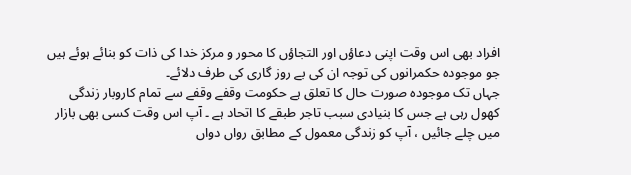افراد بھی اس وقت اپنی دعاؤں اور التجاؤں کا محور و مرکز خدا کی ذات کو بنائے ہوئے ہیں جو موجودہ حکمرانوں کی توجہ ان کی بے روز گاری کی طرف دلائے۔
جہاں تک موجودہ صورت حال کا تعلق ہے حکومت وقفے وقفے سے تمام کاروبار زندگی کھول رہی ہے جس کا بنیادی سبب تاجر طبقے کا اتحاد ہے ۔ آپ اس وقت کسی بھی بازار میں چلے جائیں ، آپ کو زندگی معمول کے مطابق رواں دواں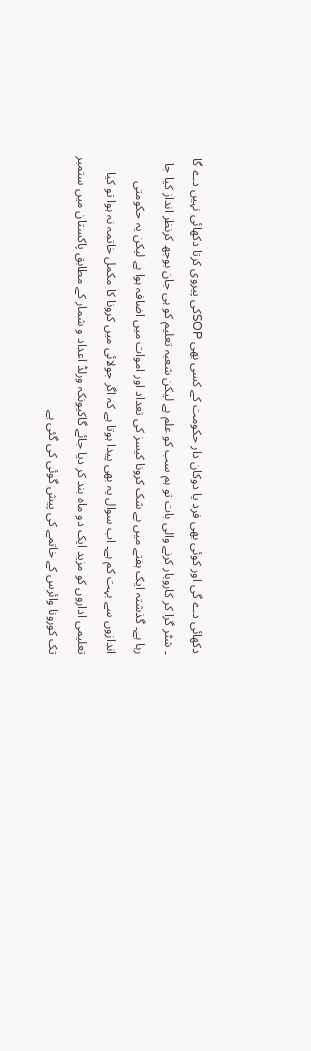دکھائی دے گی اور کوئی بھی فرد یا دوکان دار حکومت کے کسی بھی SOPکی پیروی کرتا دکھائی نہیں دے گا ۔ شٹر گرا کر کاروبار کرنے والی بات تو ہم سب کو علم ہے لیکن شعبہ تعلیم کو ہی جان بوجھ کرنظر انداز کیا جا رہا ہے۔ گذشتہ ایک ہفتے میں بے شک کرونا کیسز کی تعداد اور اموات میں اضافہ ہوا ہے لیکن یہ حکومتی اندازوں سے بہت کم ہے۔ اب سوال یہ بھی پیدا ہوتا ہے کہ اگر جولائی میں کرونا کا مکمل خاتمہ نہ ہوا تو کیا تعلیمی اداروں کو مزید ایک دو ماہ بند کر دیا جائے گاکیونکہ ورلڈ اعداد و شمار کے مطابق پاکستان میں ستمبر تک کورونا وائرس کے خاتمے کی پیش گوئی کی گئی ہے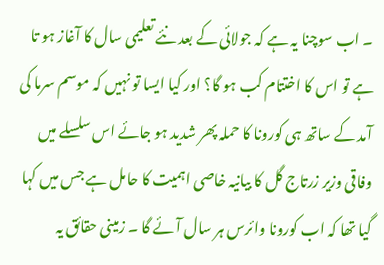۔ اب سوچنا یہ ہے کہ جولائی کے بعد نئے تعلیمی سال کا آغاز ہو تا ہے تو اس کا اختتام کب ہو گا؟ اور کیا ایسا تو نہیں کہ موسم سرما کی آمد کے ساتھ ہی کورونا کا حملہ پھر شدید ہو جائے اس سلسلے میں وفاقی وزیر زرتاج گل کا بیانیہ خاصی اہمیت کا حامل ہے جس میں کہا گیا تھا کہ اب کورونا وائرس ہر سال آئے گا ۔ زمینی حقائق یہ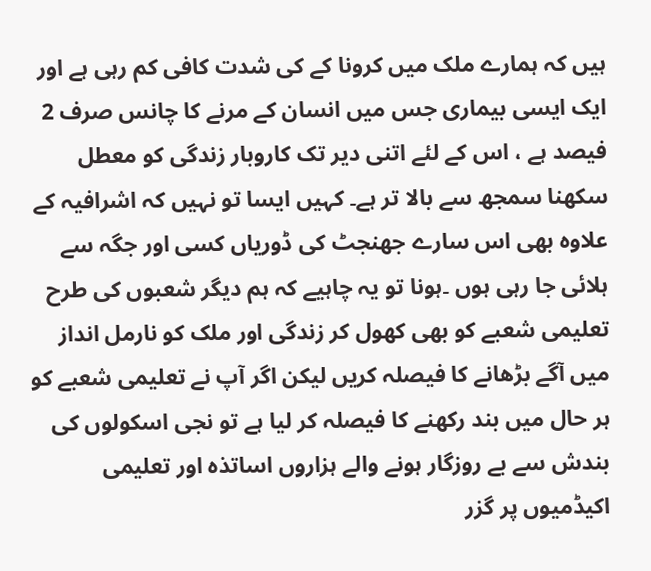ہیں کہ ہمارے ملک میں کرونا کے کی شدت کافی کم رہی ہے اور ایک ایسی بیماری جس میں انسان کے مرنے کا چانس صرف 2 فیصد ہے ، اس کے لئے اتنی دیر تک کاروبار زندگی کو معطل سکھنا سمجھ سے بالا تر ہے۔ کہیں ایسا تو نہیں کہ اشرافیہ کے علاوہ بھی اس سارے جھنجٹ کی ڈوریاں کسی اور جگہ سے ہلائی جا رہی ہوں ۔ہونا تو یہ چاہیے کہ ہم دیگر شعبوں کی طرح تعلیمی شعبے کو بھی کھول کر زندگی اور ملک کو نارمل انداز میں آگے بڑھانے کا فیصلہ کریں لیکن اگر آپ نے تعلیمی شعبے کو ہر حال میں بند رکھنے کا فیصلہ کر لیا ہے تو نجی اسکولوں کی بندش سے بے روزگار ہونے والے ہزاروں اساتذہ اور تعلیمی اکیڈمیوں پر گزر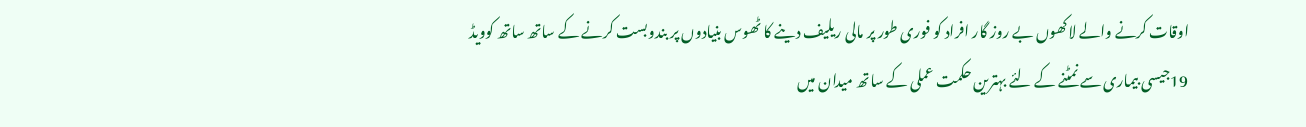اوقات کرنے والے لاکھوں بے روز گار افراد کو فوری طور پر مالی ریلیف دینے کا ٹھوس بنیادوں پر بندوبست کرنے کے ساتھ ساتھ کوویڈ 19جیسی بیماری سے نمٹنے کے لئے بہترین حکمت عملی کے ساتھ میدان میں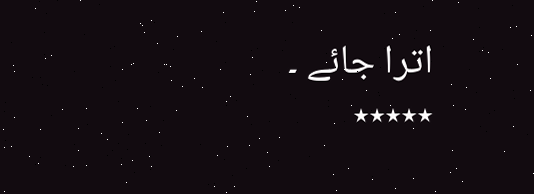اترا جائے ۔
٭٭٭٭٭